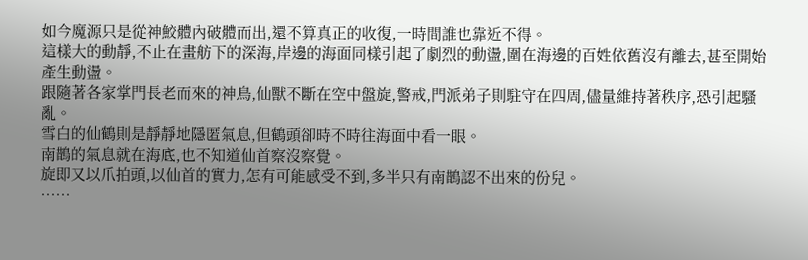如今魔源只是從神鮫體內破體而出,還不算真正的收復,一時間誰也靠近不得。
這樣大的動靜,不止在畫舫下的深海,岸邊的海面同樣引起了劇烈的動盪,圍在海邊的百姓依舊沒有離去,甚至開始產生動盪。
跟隨著各家掌門長老而來的神鳥,仙獸不斷在空中盤旋,警戒,門派弟子則駐守在四周,儘量維持著秩序,恐引起騷亂。
雪白的仙鶴則是靜靜地隱匿氣息,但鶴頭卻時不時往海面中看一眼。
南鵲的氣息就在海底,也不知道仙首察沒察覺。
旋即又以爪拍頭,以仙首的實力,怎有可能感受不到,多半只有南鵲認不出來的份兒。
……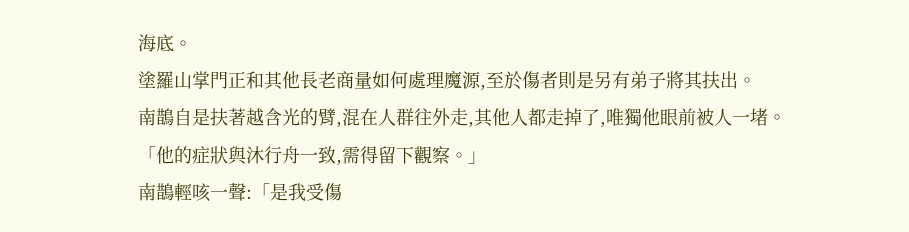海底。
塗羅山掌門正和其他長老商量如何處理魔源,至於傷者則是另有弟子將其扶出。
南鵲自是扶著越含光的臂,混在人群往外走,其他人都走掉了,唯獨他眼前被人一堵。
「他的症狀與沐行舟一致,需得留下觀察。」
南鵲輕咳一聲:「是我受傷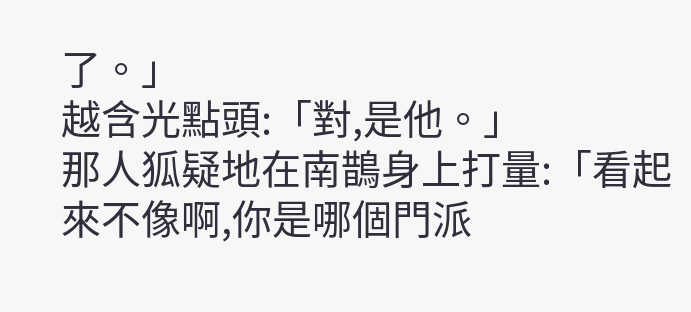了。」
越含光點頭:「對,是他。」
那人狐疑地在南鵲身上打量:「看起來不像啊,你是哪個門派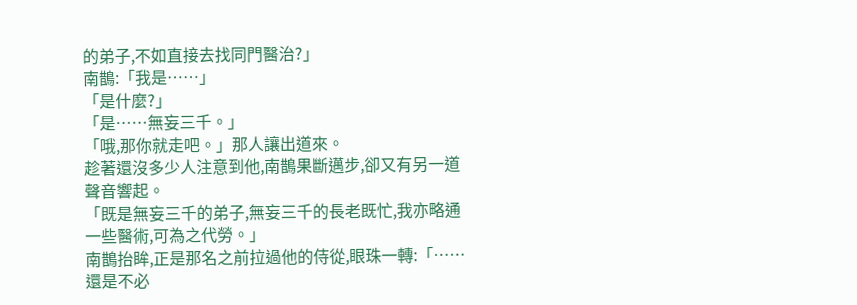的弟子,不如直接去找同門醫治?」
南鵲:「我是……」
「是什麼?」
「是……無妄三千。」
「哦,那你就走吧。」那人讓出道來。
趁著還沒多少人注意到他,南鵲果斷邁步,卻又有另一道聲音響起。
「既是無妄三千的弟子,無妄三千的長老既忙,我亦略通一些醫術,可為之代勞。」
南鵲抬眸,正是那名之前拉過他的侍從,眼珠一轉:「……還是不必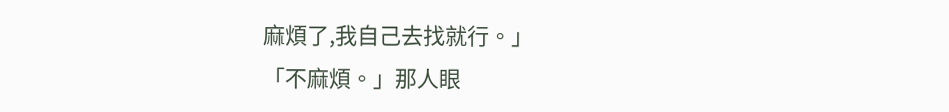麻煩了,我自己去找就行。」
「不麻煩。」那人眼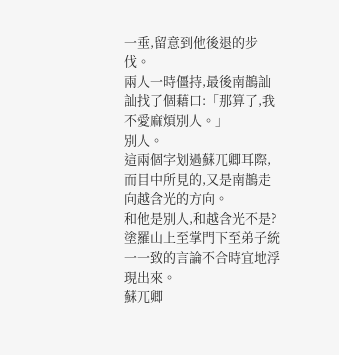一垂,留意到他後退的步伐。
兩人一時僵持,最後南鵲訕訕找了個藉口:「那算了,我不愛麻煩別人。」
別人。
這兩個字划過蘇兀卿耳際,而目中所見的,又是南鵲走向越含光的方向。
和他是別人,和越含光不是?
塗羅山上至掌門下至弟子統一一致的言論不合時宜地浮現出來。
蘇兀卿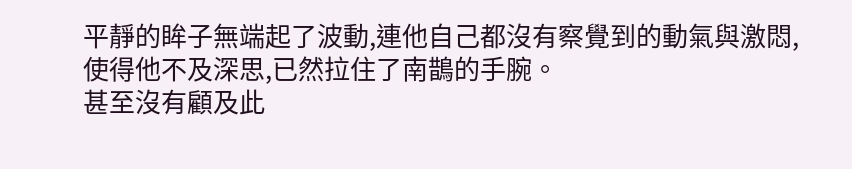平靜的眸子無端起了波動,連他自己都沒有察覺到的動氣與激悶,使得他不及深思,已然拉住了南鵲的手腕。
甚至沒有顧及此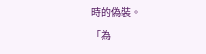時的偽裝。
「為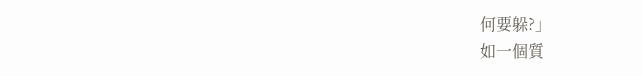何要躲?」
如一個質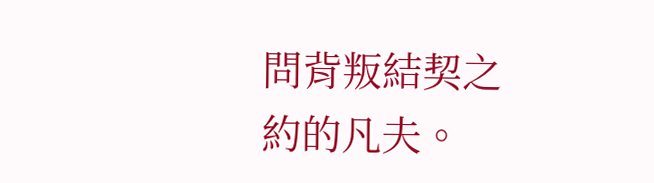問背叛結契之約的凡夫。